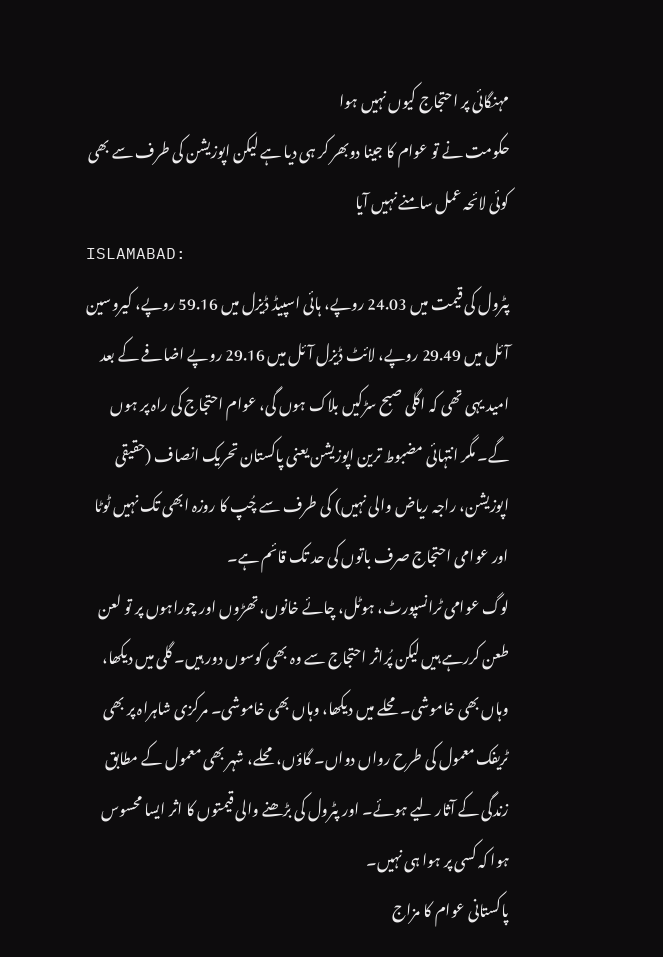مہنگائی پر احتجاج کیوں نہیں ہوا
حکومت نے تو عوام کا جینا دوبھر کر ہی دیا ہے لیکن اپوزیشن کی طرف سے بھی کوئی لائحہ عمل سامنے نہیں آیا
ISLAMABAD:
پٹرول کی قیمت میں 24.03 روپے، ہائی اسپیڈ ڈیزل میں 59.16 روپے، کیروسین آئل میں 29.49 روپے، لائٹ ڈیزل آئل میں 29.16 روپے اضافے کے بعد امید یہی تھی کہ اگلی صبح سڑکیں بلاک ہوں گی، عوام احتجاج کی راہ پر ہوں گے۔ مگر انتہائی مضبوط ترین اپوزیشن یعنی پاکستان تحریک انصاف (حقیقی اپوزیشن، راجہ ریاض والی نہیں) کی طرف سے چُپ کا روزہ ابھی تک نہیں ٹوٹا اور عوامی احتجاج صرف باتوں کی حد تک قائم ہے۔
لوگ عوامی ٹرانسپورٹ، ہوٹل، چائے خانوں، تھڑوں اور چوراہوں پر تو لعن طعن کررہے ہیں لیکن پُراثر احتجاج سے وہ بھی کوسوں دور ہیں۔ گلی میں دیکھا، وہاں بھی خاموشی۔ محلے میں دیکھا، وہاں بھی خاموشی۔ مرکزی شاہراہ پر بھی ٹریفک معمول کی طرح رواں دواں۔ گاؤں، محلے، شہر بھی معمول کے مطابق زندگی کے آثار لیے ہوئے۔ اور پٹرول کی بڑھنے والی قیمتوں کا اثر ایسا محسوس ہوا کہ کسی پر ہوا ہی نہیں۔
پاکستانی عوام کا مزاج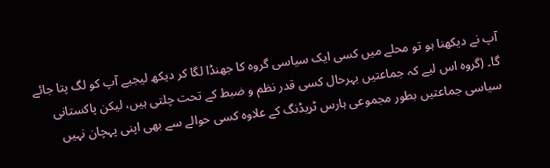آپ نے دیکھنا ہو تو محلے میں کسی ایک سیاسی گروہ کا جھنڈا لگا کر دیکھ لیجیے آپ کو لگ پتا جائے گا۔ (گروہ اس لیے کہ جماعتیں بہرحال کسی قدر نظم و ضبط کے تحت چلتی ہیں، لیکن پاکستانی سیاسی جماعتیں بطور مجموعی ہارس ٹریڈنگ کے علاوہ کسی حوالے سے بھی اپنی پہچان نہیں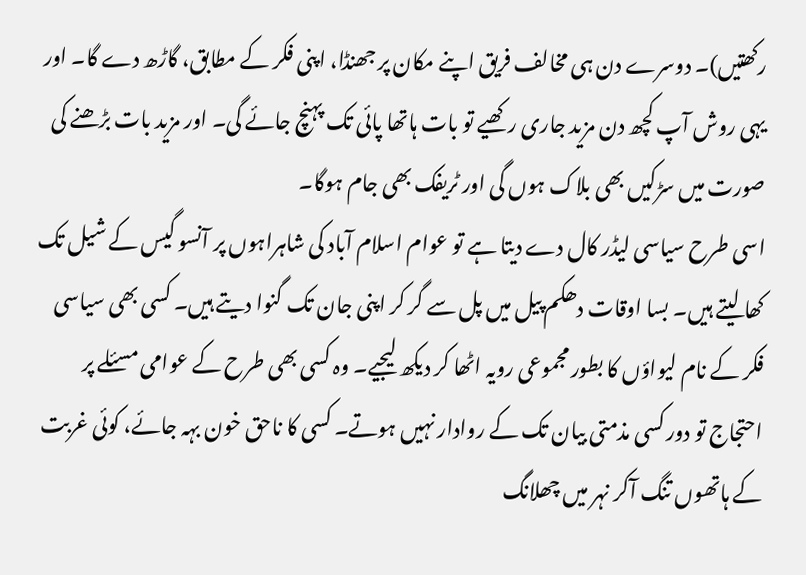رکھتیں)۔ دوسرے دن ہی مخالف فریق اپنے مکان پر جھنڈا، اپنی فکر کے مطابق، گاڑھ دے گا۔ اور یہی روش آپ کچھ دن مزید جاری رکھیے تو بات ہاتھا پائی تک پہنچ جائے گی۔ اور مزید بات بڑھنے کی صورت میں سڑکیں بھی بلاک ہوں گی اور ٹریفک بھی جام ہوگا۔
اسی طرح سیاسی لیڈر کال دے دیتا ہے تو عوام اسلام آباد کی شاہراہوں پر آنسو گیس کے شیل تک کھا لیتے ہیں۔ بسا اوقات دھکم پیل میں پل سے گر کر اپنی جان تک گنوا دیتے ہیں۔ کسی بھی سیاسی فکر کے نام لیواؤں کا بطور مجموعی رویہ اٹھا کر دیکھ لیجیے۔ وہ کسی بھی طرح کے عوامی مسئلے پر احتجاج تو دور کسی مذمتی بیان تک کے روادار نہیں ہوتے۔ کسی کا ناحق خون بہہ جائے، کوئی غربت کے ہاتھوں تنگ آکر نہر میں چھلانگ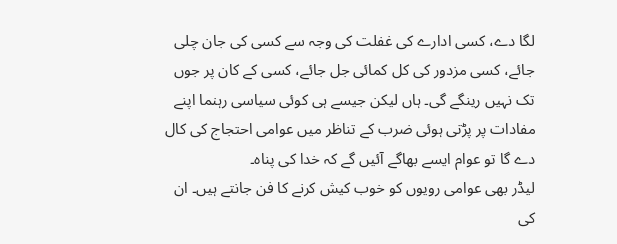لگا دے، کسی ادارے کی غفلت کی وجہ سے کسی کی جان چلی جائے، کسی مزدور کی کل کمائی جل جائے، کسی کے کان پر جوں تک نہیں رینگے گی۔ ہاں لیکن جیسے ہی کوئی سیاسی رہنما اپنے مفادات پر پڑتی ہوئی ضرب کے تناظر میں عوامی احتجاج کی کال دے گا تو عوام ایسے بھاگے آئیں گے کہ خدا کی پناہ۔
لیڈر بھی عوامی رویوں کو خوب کیش کرنے کا فن جانتے ہیں۔ ان کی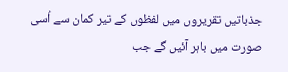جذباتیں تقریروں میں لفظوں کے تیر کمان سے اُسی صورت میں باہر آئیں گے جب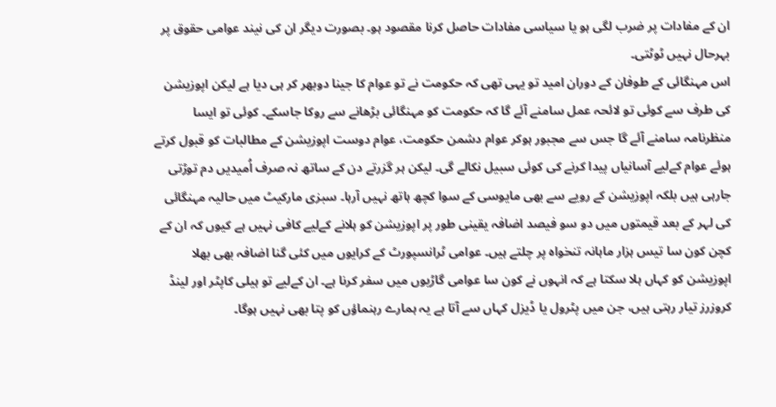ان کے مفادات پر ضرب لگی ہو یا سیاسی مفادات حاصل کرنا مقصود ہو۔ بصورت دیگر ان کی نیند عوامی حقوق پر بہرحال نہیں ٹوٹتی۔
اس مہنگائی کے طوفان کے دوران امید تو یہی تھی کہ حکومت نے تو عوام کا جینا دوبھر کر ہی دیا ہے لیکن اپوزیشن کی طرف سے کوئی تو لائحہ عمل سامنے آئے گا کہ حکومت کو مہنگائی بڑھانے سے روکا جاسکے۔ کوئی تو ایسا منظرنامہ سامنے آئے گا جس سے مجبور ہوکر عوام دشمن حکومت، عوام دوست اپوزیشن کے مطالبات کو قبول کرتے ہوئے عوام کےلیے آسانیاں پیدا کرنے کی کوئی سبیل نکالے گی۔ لیکن ہر گزرتے دن کے ساتھ نہ صرف اُمیدیں دم توڑتی جارہی ہیں بلکہ اپوزیشن کے رویے سے بھی مایوسی کے سوا کچھ ہاتھ نہیں آرہا۔ سبزی مارکیٹ میں حالیہ مہنگائی کی لہر کے بعد قیمتوں میں دو سو فیصد اضافہ یقینی طور پر اپوزیشن کو ہلانے کےلیے کافی نہیں ہے کیوں کہ ان کے کچن کون سا تیس ہزار ماہانہ تنخواہ پر چلتے ہیں۔ عوامی ٹرانسپورٹ کے کرایوں میں کئی گنا اضافہ بھی بھلا اپوزیشن کو کہاں ہلا سکتا ہے کہ انہوں نے کون سا عوامی گاڑیوں میں سفر کرنا ہے۔ ان کےلیے تو ہیلی کاپٹر اور لینڈ کروزرز تیار رہتی ہیں، جن میں پٹرول یا ڈیزل کہاں سے آتا ہے یہ ہمارے رہنماؤں کو پتا بھی نہیں ہوگا۔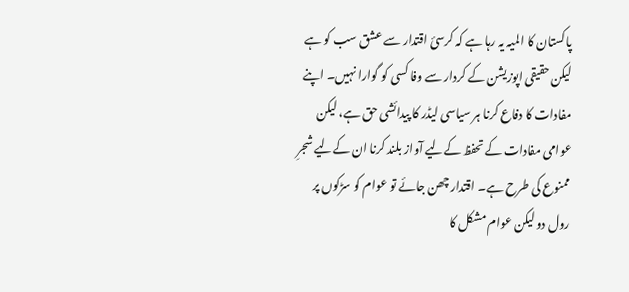پاکستان کا المیہ یہ رہا ہے کہ کرسیٔ اقتدار سے عشق سب کو ہے لیکن حقیقی اپوزیشن کے کردار سے وفا کسی کو گوارا نہیں۔ اپنے مفادات کا دفاع کرنا ہر سیاسی لیڈر کا پیدائشی حق ہے، لیکن عوامی مفادات کے تحفظ کےلیے آواز بلند کرنا ان کےلیے شجرِ ممنوع کی طرح ہے۔ اقتدار چھن جائے تو عوام کو سڑکوں پر رول دو لیکن عوام مشکل کا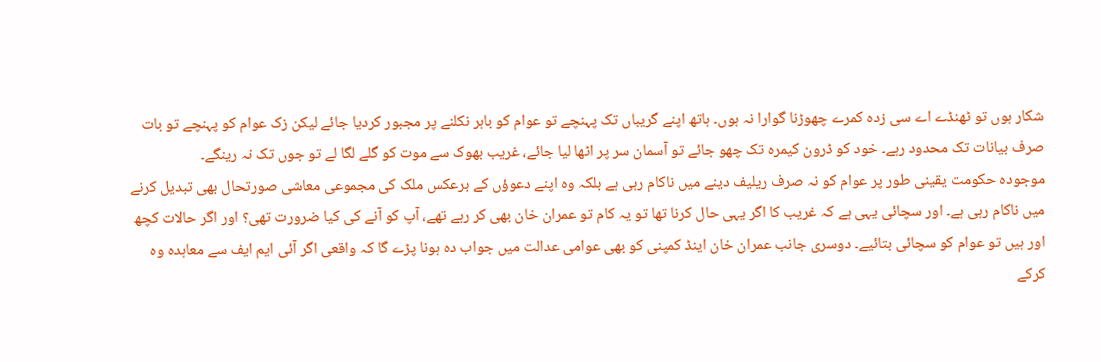شکار ہوں تو ٹھنڈے اے سی زدہ کمرے چھوڑنا گوارا نہ ہوں۔ ہاتھ اپنے گریباں تک پہنچے تو عوام کو باہر نکلنے پر مجبور کردیا جائے لیکن زک عوام کو پہنچے تو بات صرف بیانات تک محدود رہے۔ خود کو ڈرون کیمرہ تک چھو جائے تو آسمان سر پر اٹھا لیا جائے، غریب بھوک سے موت کو گلے لگا لے تو جوں تک نہ رینگے۔
موجودہ حکومت یقینی طور پر عوام کو نہ صرف ریلیف دینے میں ناکام رہی ہے بلکہ وہ اپنے دعوؤں کے برعکس ملک کی مجموعی معاشی صورتحال بھی تبدیل کرنے میں ناکام رہی ہے۔ اور سچائی یہی ہے کہ غریب کا اگر یہی حال کرنا تھا تو یہ کام تو عمران خان بھی کر رہے تھے، آپ کو آنے کی کیا ضرورت تھی؟ اور اگر حالات کچھ اور ہیں تو عوام کو سچائی بتائیے۔ دوسری جانب عمران خان اینڈ کمپنی کو بھی عوامی عدالت میں جواب دہ ہونا پڑے گا کہ واقعی اگر آئی ایم ایف سے معاہدہ وہ کرکے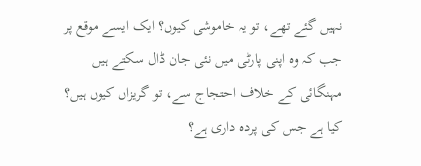نہیں گئے تھے، تو یہ خاموشی کیوں؟ ایک ایسے موقع پر جب کہ وہ اپنی پارٹی میں نئی جان ڈال سکتے ہیں مہنگائی کے خلاف احتجاج سے، تو گریزاں کیوں ہیں؟ کیا ہے جس کی پردہ داری ہے؟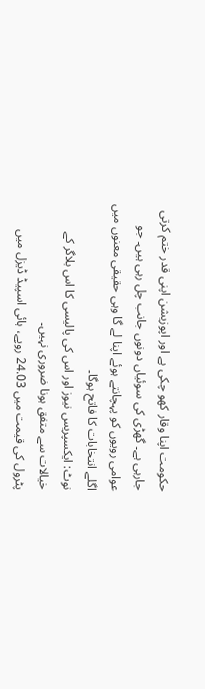حکومت اپنا وقار کھو چکی ہے اور اپوزیشن اپنی قدر ختم کرتی جارہی ہے۔ گھڑی کی سوئیاں دونوں جانب چل رہی ہیں۔ جو عوامی رویوں کو پہچانتے ہوئے اپنا لے گا وہی حقیقی معنوں میں اگلے انتخابات کا فاتح ہوگا۔
نوٹ: ایکسپریس نیوز اور اس کی پالیسی کا اس بلاگر کے خیالات سے متفق ہونا ضروری نہیں۔
پٹرول کی قیمت میں 24.03 روپے، ہائی اسپیڈ ڈیزل میں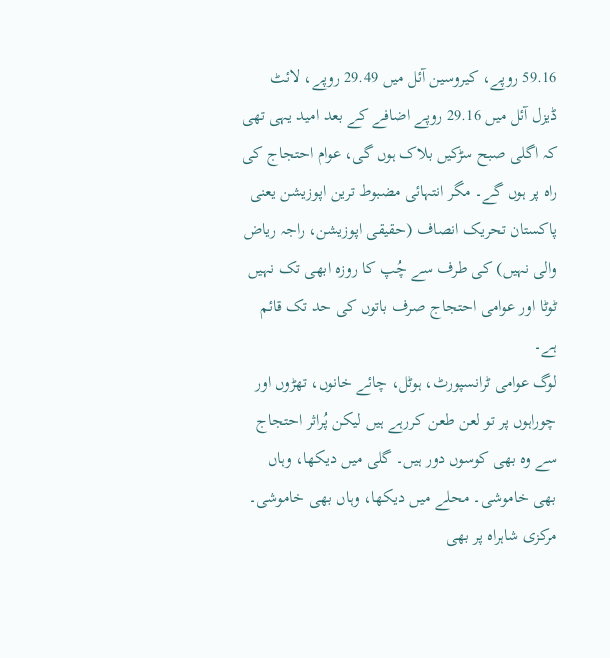59.16 روپے، کیروسین آئل میں 29.49 روپے، لائٹ ڈیزل آئل میں 29.16 روپے اضافے کے بعد امید یہی تھی کہ اگلی صبح سڑکیں بلاک ہوں گی، عوام احتجاج کی راہ پر ہوں گے۔ مگر انتہائی مضبوط ترین اپوزیشن یعنی پاکستان تحریک انصاف (حقیقی اپوزیشن، راجہ ریاض والی نہیں) کی طرف سے چُپ کا روزہ ابھی تک نہیں ٹوٹا اور عوامی احتجاج صرف باتوں کی حد تک قائم ہے۔
لوگ عوامی ٹرانسپورٹ، ہوٹل، چائے خانوں، تھڑوں اور چوراہوں پر تو لعن طعن کررہے ہیں لیکن پُراثر احتجاج سے وہ بھی کوسوں دور ہیں۔ گلی میں دیکھا، وہاں بھی خاموشی۔ محلے میں دیکھا، وہاں بھی خاموشی۔ مرکزی شاہراہ پر بھی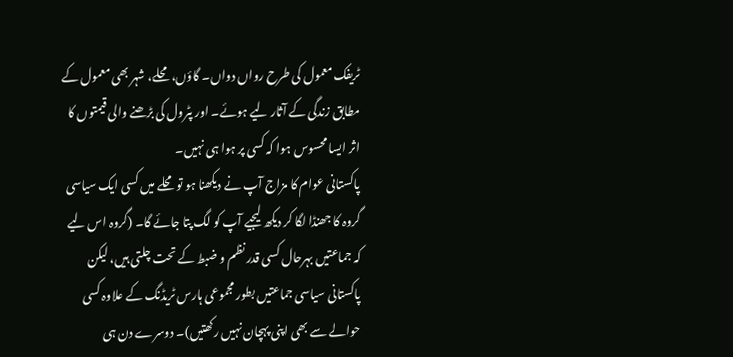ٹریفک معمول کی طرح رواں دواں۔ گاؤں، محلے، شہر بھی معمول کے مطابق زندگی کے آثار لیے ہوئے۔ اور پٹرول کی بڑھنے والی قیمتوں کا اثر ایسا محسوس ہوا کہ کسی پر ہوا ہی نہیں۔
پاکستانی عوام کا مزاج آپ نے دیکھنا ہو تو محلے میں کسی ایک سیاسی گروہ کا جھنڈا لگا کر دیکھ لیجیے آپ کو لگ پتا جائے گا۔ (گروہ اس لیے کہ جماعتیں بہرحال کسی قدر نظم و ضبط کے تحت چلتی ہیں، لیکن پاکستانی سیاسی جماعتیں بطور مجموعی ہارس ٹریڈنگ کے علاوہ کسی حوالے سے بھی اپنی پہچان نہیں رکھتیں)۔ دوسرے دن ہی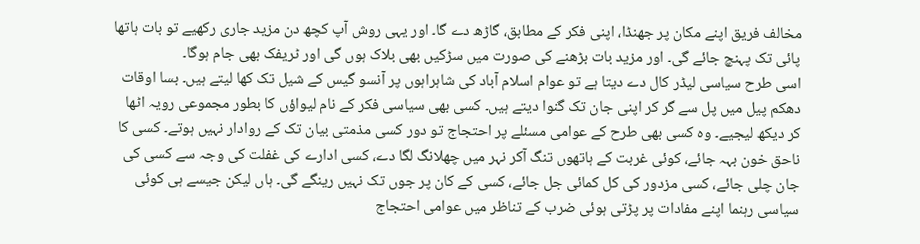مخالف فریق اپنے مکان پر جھنڈا، اپنی فکر کے مطابق، گاڑھ دے گا۔ اور یہی روش آپ کچھ دن مزید جاری رکھیے تو بات ہاتھا پائی تک پہنچ جائے گی۔ اور مزید بات بڑھنے کی صورت میں سڑکیں بھی بلاک ہوں گی اور ٹریفک بھی جام ہوگا۔
اسی طرح سیاسی لیڈر کال دے دیتا ہے تو عوام اسلام آباد کی شاہراہوں پر آنسو گیس کے شیل تک کھا لیتے ہیں۔ بسا اوقات دھکم پیل میں پل سے گر کر اپنی جان تک گنوا دیتے ہیں۔ کسی بھی سیاسی فکر کے نام لیواؤں کا بطور مجموعی رویہ اٹھا کر دیکھ لیجیے۔ وہ کسی بھی طرح کے عوامی مسئلے پر احتجاج تو دور کسی مذمتی بیان تک کے روادار نہیں ہوتے۔ کسی کا ناحق خون بہہ جائے، کوئی غربت کے ہاتھوں تنگ آکر نہر میں چھلانگ لگا دے، کسی ادارے کی غفلت کی وجہ سے کسی کی جان چلی جائے، کسی مزدور کی کل کمائی جل جائے، کسی کے کان پر جوں تک نہیں رینگے گی۔ ہاں لیکن جیسے ہی کوئی سیاسی رہنما اپنے مفادات پر پڑتی ہوئی ضرب کے تناظر میں عوامی احتجاج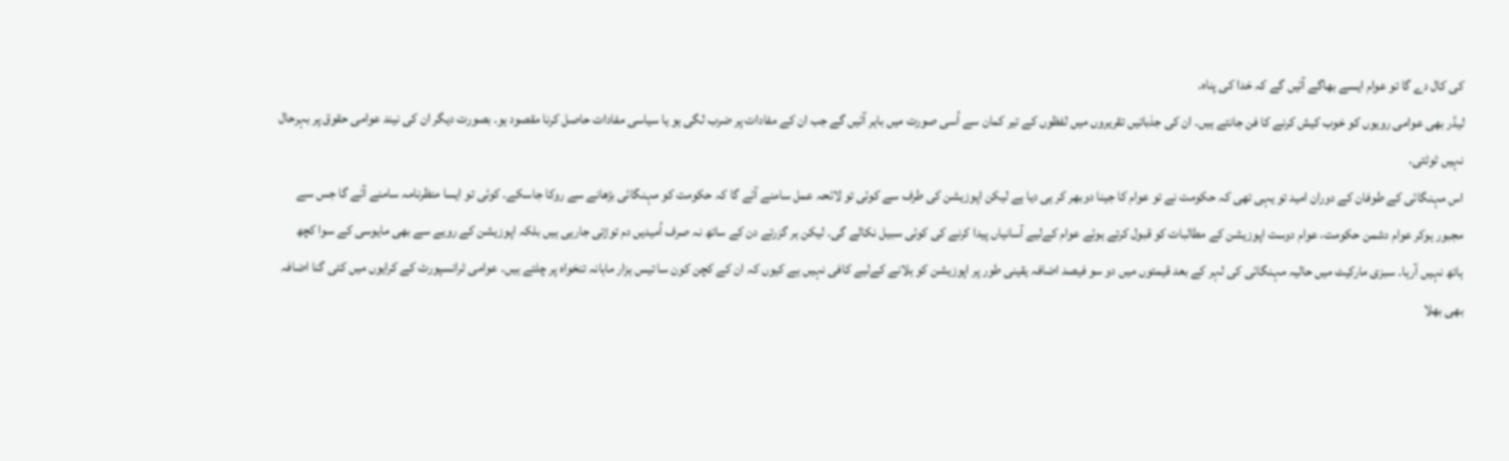کی کال دے گا تو عوام ایسے بھاگے آئیں گے کہ خدا کی پناہ۔
لیڈر بھی عوامی رویوں کو خوب کیش کرنے کا فن جانتے ہیں۔ ان کی جذباتیں تقریروں میں لفظوں کے تیر کمان سے اُسی صورت میں باہر آئیں گے جب ان کے مفادات پر ضرب لگی ہو یا سیاسی مفادات حاصل کرنا مقصود ہو۔ بصورت دیگر ان کی نیند عوامی حقوق پر بہرحال نہیں ٹوٹتی۔
اس مہنگائی کے طوفان کے دوران امید تو یہی تھی کہ حکومت نے تو عوام کا جینا دوبھر کر ہی دیا ہے لیکن اپوزیشن کی طرف سے کوئی تو لائحہ عمل سامنے آئے گا کہ حکومت کو مہنگائی بڑھانے سے روکا جاسکے۔ کوئی تو ایسا منظرنامہ سامنے آئے گا جس سے مجبور ہوکر عوام دشمن حکومت، عوام دوست اپوزیشن کے مطالبات کو قبول کرتے ہوئے عوام کےلیے آسانیاں پیدا کرنے کی کوئی سبیل نکالے گی۔ لیکن ہر گزرتے دن کے ساتھ نہ صرف اُمیدیں دم توڑتی جارہی ہیں بلکہ اپوزیشن کے رویے سے بھی مایوسی کے سوا کچھ ہاتھ نہیں آرہا۔ سبزی مارکیٹ میں حالیہ مہنگائی کی لہر کے بعد قیمتوں میں دو سو فیصد اضافہ یقینی طور پر اپوزیشن کو ہلانے کےلیے کافی نہیں ہے کیوں کہ ان کے کچن کون سا تیس ہزار ماہانہ تنخواہ پر چلتے ہیں۔ عوامی ٹرانسپورٹ کے کرایوں میں کئی گنا اضافہ بھی بھلا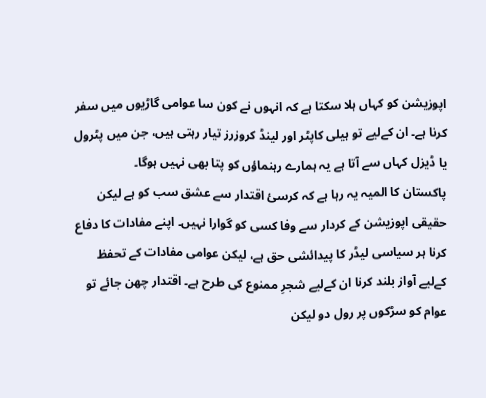اپوزیشن کو کہاں ہلا سکتا ہے کہ انہوں نے کون سا عوامی گاڑیوں میں سفر کرنا ہے۔ ان کےلیے تو ہیلی کاپٹر اور لینڈ کروزرز تیار رہتی ہیں، جن میں پٹرول یا ڈیزل کہاں سے آتا ہے یہ ہمارے رہنماؤں کو پتا بھی نہیں ہوگا۔
پاکستان کا المیہ یہ رہا ہے کہ کرسیٔ اقتدار سے عشق سب کو ہے لیکن حقیقی اپوزیشن کے کردار سے وفا کسی کو گوارا نہیں۔ اپنے مفادات کا دفاع کرنا ہر سیاسی لیڈر کا پیدائشی حق ہے، لیکن عوامی مفادات کے تحفظ کےلیے آواز بلند کرنا ان کےلیے شجرِ ممنوع کی طرح ہے۔ اقتدار چھن جائے تو عوام کو سڑکوں پر رول دو لیکن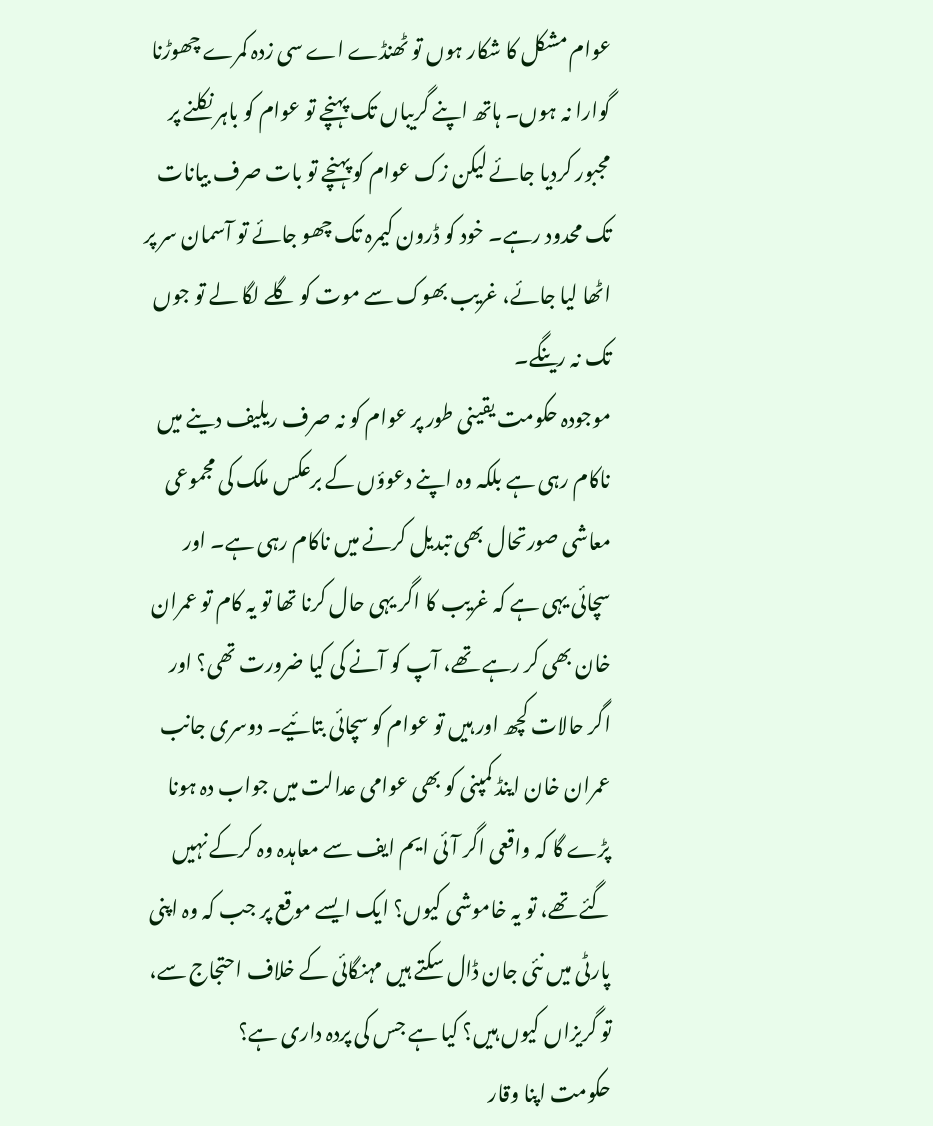عوام مشکل کا شکار ہوں تو ٹھنڈے اے سی زدہ کمرے چھوڑنا گوارا نہ ہوں۔ ہاتھ اپنے گریباں تک پہنچے تو عوام کو باہر نکلنے پر مجبور کردیا جائے لیکن زک عوام کو پہنچے تو بات صرف بیانات تک محدود رہے۔ خود کو ڈرون کیمرہ تک چھو جائے تو آسمان سر پر اٹھا لیا جائے، غریب بھوک سے موت کو گلے لگا لے تو جوں تک نہ رینگے۔
موجودہ حکومت یقینی طور پر عوام کو نہ صرف ریلیف دینے میں ناکام رہی ہے بلکہ وہ اپنے دعوؤں کے برعکس ملک کی مجموعی معاشی صورتحال بھی تبدیل کرنے میں ناکام رہی ہے۔ اور سچائی یہی ہے کہ غریب کا اگر یہی حال کرنا تھا تو یہ کام تو عمران خان بھی کر رہے تھے، آپ کو آنے کی کیا ضرورت تھی؟ اور اگر حالات کچھ اور ہیں تو عوام کو سچائی بتائیے۔ دوسری جانب عمران خان اینڈ کمپنی کو بھی عوامی عدالت میں جواب دہ ہونا پڑے گا کہ واقعی اگر آئی ایم ایف سے معاہدہ وہ کرکے نہیں گئے تھے، تو یہ خاموشی کیوں؟ ایک ایسے موقع پر جب کہ وہ اپنی پارٹی میں نئی جان ڈال سکتے ہیں مہنگائی کے خلاف احتجاج سے، تو گریزاں کیوں ہیں؟ کیا ہے جس کی پردہ داری ہے؟
حکومت اپنا وقار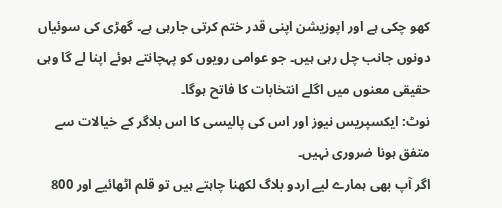کھو چکی ہے اور اپوزیشن اپنی قدر ختم کرتی جارہی ہے۔ گھڑی کی سوئیاں دونوں جانب چل رہی ہیں۔ جو عوامی رویوں کو پہچانتے ہوئے اپنا لے گا وہی حقیقی معنوں میں اگلے انتخابات کا فاتح ہوگا۔
نوٹ: ایکسپریس نیوز اور اس کی پالیسی کا اس بلاگر کے خیالات سے متفق ہونا ضروری نہیں۔
اگر آپ بھی ہمارے لیے اردو بلاگ لکھنا چاہتے ہیں تو قلم اٹھائیے اور 800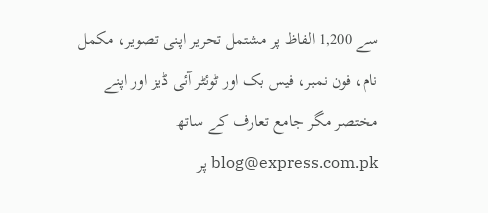سے 1,200 الفاظ پر مشتمل تحریر اپنی تصویر، مکمل نام، فون نمبر، فیس بک اور ٹوئٹر آئی ڈیز اور اپنے مختصر مگر جامع تعارف کے ساتھ blog@express.com.pk پر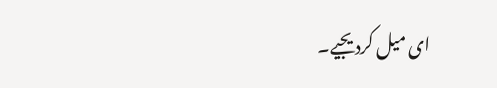ای میل کردیجیے۔